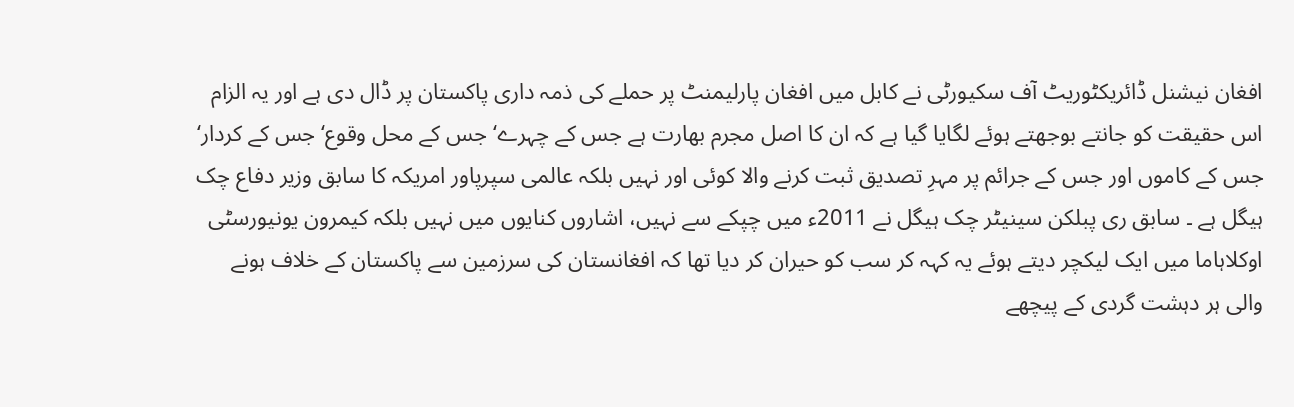افغان نیشنل ڈائریکٹوریٹ آف سکیورٹی نے کابل میں افغان پارلیمنٹ پر حملے کی ذمہ داری پاکستان پر ڈال دی ہے اور یہ الزام اس حقیقت کو جانتے بوجھتے ہوئے لگایا گیا ہے کہ ان کا اصل مجرم بھارت ہے جس کے چہرے‘ جس کے محل وقوع‘ جس کے کردار‘ جس کے کاموں اور جس کے جرائم پر مہرِ تصدیق ثبت کرنے والا کوئی اور نہیں بلکہ عالمی سپرپاور امریکہ کا سابق وزیر دفاع چک ہیگل ہے ۔ سابق ری پبلکن سینیٹر چک ہیگل نے 2011ء میں چپکے سے نہیں، اشاروں کنایوں میں نہیں بلکہ کیمرون یونیورسٹی اوکلاہاما میں ایک لیکچر دیتے ہوئے یہ کہہ کر سب کو حیران کر دیا تھا کہ افغانستان کی سرزمین سے پاکستان کے خلاف ہونے والی ہر دہشت گردی کے پیچھے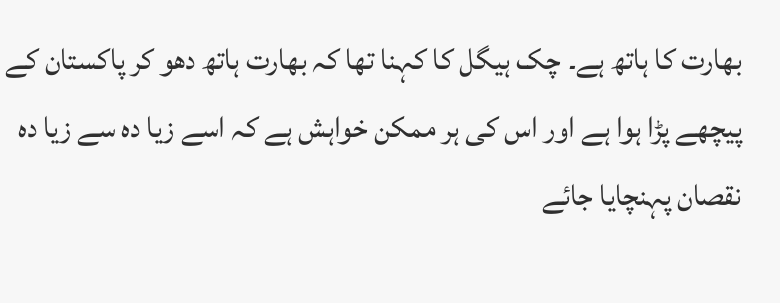بھارت کا ہاتھ ہے۔ چک ہیگل کا کہنا تھا کہ بھارت ہاتھ دھو کر پاکستان کے پیچھے پڑا ہوا ہے اور اس کی ہر ممکن خواہش ہے کہ اسے زیا دہ سے زیا دہ نقصان پہنچایا جائے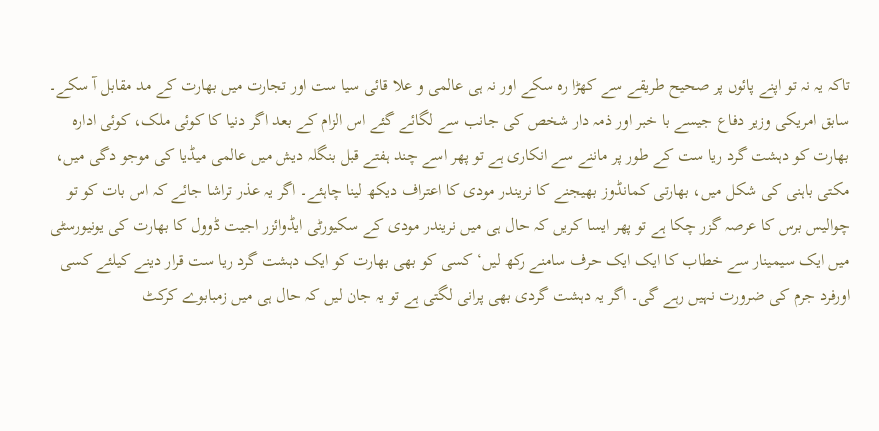تاکہ یہ نہ تو اپنے پائوں پر صحیح طریقے سے کھڑا رہ سکے اور نہ ہی عالمی و علا قائی سیا ست اور تجارت میں بھارت کے مد مقابل آ سکے۔
سابق امریکی وزیر دفاع جیسے با خبر اور ذمہ دار شخص کی جانب سے لگائے گئے اس الزام کے بعد اگر دنیا کا کوئی ملک، کوئی ادارہ بھارت کو دہشت گرد ریا ست کے طور پر ماننے سے انکاری ہے تو پھر اسے چند ہفتے قبل بنگلہ دیش میں عالمی میڈیا کی موجو دگی میں، مکتی باہنی کی شکل میں، بھارتی کمانڈوز بھیجنے کا نریندر مودی کا اعتراف دیکھ لینا چاہئے۔ اگر یہ عذر تراشا جائے کہ اس بات کو تو چوالیس برس کا عرصہ گزر چکا ہے تو پھر ایسا کریں کہ حال ہی میں نریندر مودی کے سکیورٹی ایڈوائزر اجیت ڈوول کا بھارت کی یونیورسٹی میں ایک سیمینار سے خطاب کا ایک ایک حرف سامنے رکھ لیں‘ کسی کو بھی بھارت کو ایک دہشت گرد ریا ست قرار دینے کیلئے کسی اورفرد جرم کی ضرورت نہیں رہے گی۔ اگر یہ دہشت گردی بھی پرانی لگتی ہے تو یہ جان لیں کہ حال ہی میں زمبابوے کرکٹ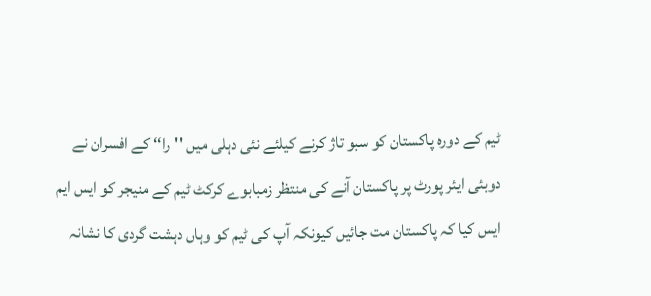ٹیم کے دورہ پاکستان کو سبو تاژ کرنے کیلئے نئی دہلی میں ''را‘‘ کے افسران نے دوبئی ایئر پورٹ پر پاکستان آنے کی منتظر زمبابوے کرکٹ ٹیم کے منیجر کو ایس ایم ایس کیا کہ پاکستان مت جائیں کیونکہ آپ کی ٹیم کو وہاں دہشت گردی کا نشانہ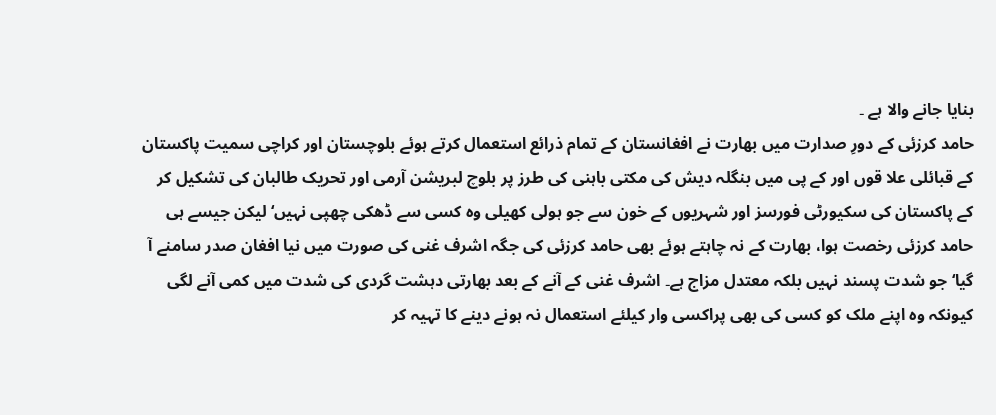بنایا جانے والا ہے ۔
حامد کرزئی کے دورِ صدارت میں بھارت نے افغانستان کے تمام ذرائع استعمال کرتے ہوئے بلوچستان اور کراچی سمیت پاکستان کے قبائلی علا قوں اور کے پی میں بنگلہ دیش کی مکتی باہنی کی طرز پر بلوچ لبریشن آرمی اور تحریک طالبان کی تشکیل کر کے پاکستان کی سکیورٹی فورسز اور شہریوں کے خون سے جو ہولی کھیلی وہ کسی سے ڈھکی چھپی نہیں‘ لیکن جیسے ہی حامد کرزئی رخصت ہوا، بھارت کے نہ چاہتے ہوئے بھی حامد کرزئی کی جگہ اشرف غنی کی صورت میں نیا افغان صدر سامنے آ گیا‘ جو شدت پسند نہیں بلکہ معتدل مزاج ہے۔ اشرف غنی کے آنے کے بعد بھارتی دہشت گردی کی شدت میں کمی آنے لگی کیونکہ وہ اپنے ملک کو کسی کی بھی پراکسی وار کیلئے استعمال نہ ہونے دینے کا تہیہ کر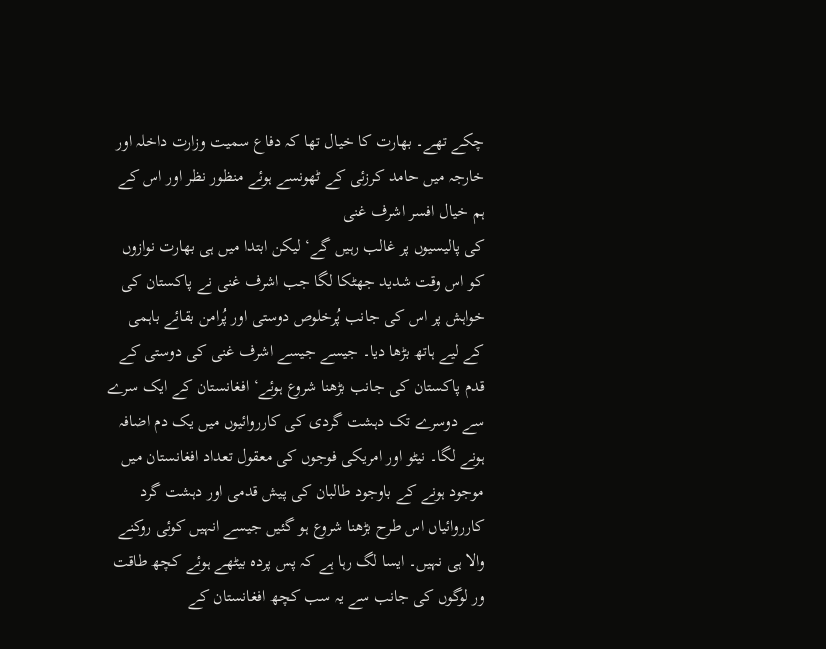چکے تھے۔ بھارت کا خیال تھا کہ دفاع سمیت وزارت داخلہ اور خارجہ میں حامد کرزئی کے ٹھونسے ہوئے منظور نظر اور اس کے ہم خیال افسر اشرف غنی
کی پالیسیوں پر غالب رہیں گے‘ لیکن ابتدا میں ہی بھارت نوازوں کو اس وقت شدید جھٹکا لگا جب اشرف غنی نے پاکستان کی خواہش پر اس کی جانب پُرخلوص دوستی اور پُرامن بقائے باہمی کے لیے ہاتھ بڑھا دیا۔ جیسے جیسے اشرف غنی کی دوستی کے قدم پاکستان کی جانب بڑھنا شروع ہوئے‘ افغانستان کے ایک سرے سے دوسرے تک دہشت گردی کی کارروائیوں میں یک دم اضافہ ہونے لگا۔ نیٹو اور امریکی فوجوں کی معقول تعداد افغانستان میں موجود ہونے کے باوجود طالبان کی پیش قدمی اور دہشت گرد کارروائیاں اس طرح بڑھنا شروع ہو گئیں جیسے انہیں کوئی روکنے والا ہی نہیں۔ ایسا لگ رہا ہے کہ پس پردہ بیٹھے ہوئے کچھ طاقت ور لوگوں کی جانب سے یہ سب کچھ افغانستان کے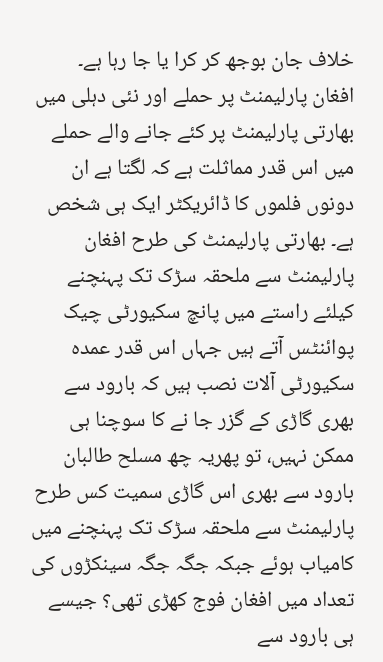خلاف جان بوجھ کر کرا یا جا رہا ہے۔
افغان پارلیمنٹ پر حملے اور نئی دہلی میں بھارتی پارلیمنٹ پر کئے جانے والے حملے میں اس قدر مماثلت ہے کہ لگتا ہے ان دونوں فلموں کا ڈائریکٹر ایک ہی شخص ہے۔ بھارتی پارلیمنٹ کی طرح افغان پارلیمنٹ سے ملحقہ سڑک تک پہنچنے کیلئے راستے میں پانچ سکیورٹی چیک پوائنٹس آتے ہیں جہاں اس قدر عمدہ سکیورٹی آلات نصب ہیں کہ بارود سے بھری گاڑی کے گزر جا نے کا سوچنا ہی ممکن نہیں، تو پھریہ چھ مسلح طالبان بارود سے بھری اس گاڑی سمیت کس طرح پارلیمنٹ سے ملحقہ سڑک تک پہنچنے میں کامیاب ہوئے جبکہ جگہ جگہ سینکڑوں کی تعداد میں افغان فوج کھڑی تھی؟ جیسے ہی بارود سے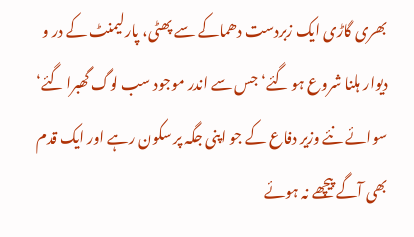بھری گاڑی ایک زبردست دھماکے سے پھٹی، پارلیمنٹ کے در و دیوار ہلنا شروع ہو گئے‘ جس سے اندر موجود سب لوگ گھبرا گئے‘ سوائے نئے وزیر دفاع کے جو اپنی جگہ پر سکون رہے اور ایک قدم بھی آگے پیچھے نہ ہوئے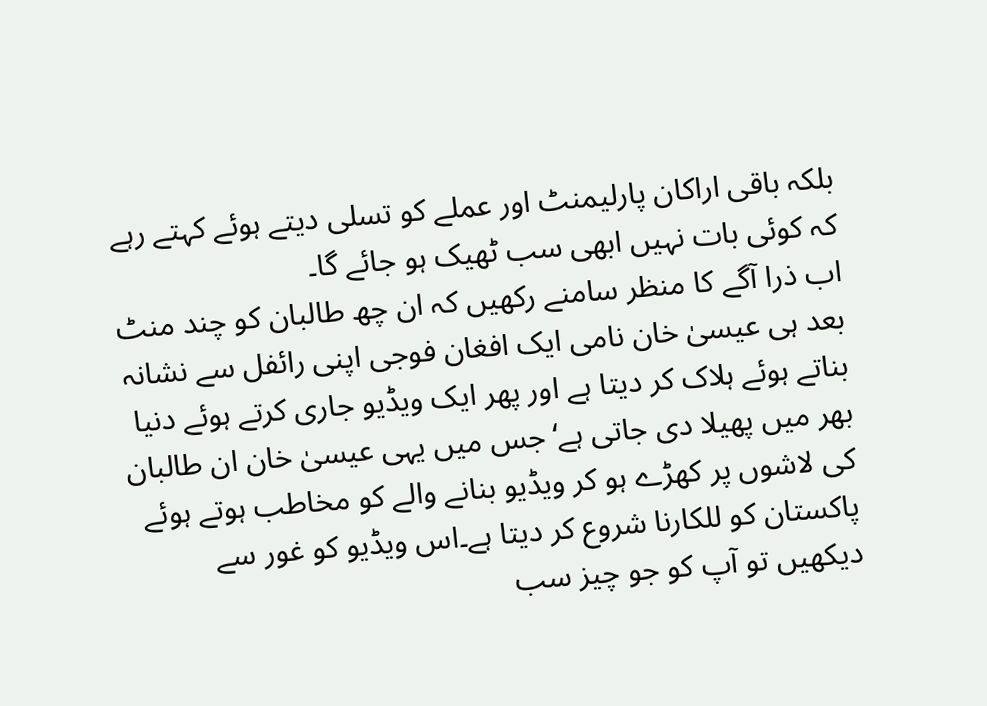بلکہ باقی اراکان پارلیمنٹ اور عملے کو تسلی دیتے ہوئے کہتے رہے کہ کوئی بات نہیں ابھی سب ٹھیک ہو جائے گا۔
اب ذرا آگے کا منظر سامنے رکھیں کہ ان چھ طالبان کو چند منٹ بعد ہی عیسیٰ خان نامی ایک افغان فوجی اپنی رائفل سے نشانہ بناتے ہوئے ہلاک کر دیتا ہے اور پھر ایک ویڈیو جاری کرتے ہوئے دنیا بھر میں پھیلا دی جاتی ہے‘ جس میں یہی عیسیٰ خان ان طالبان کی لاشوں پر کھڑے ہو کر ویڈیو بنانے والے کو مخاطب ہوتے ہوئے پاکستان کو للکارنا شروع کر دیتا ہے۔اس ویڈیو کو غور سے دیکھیں تو آپ کو جو چیز سب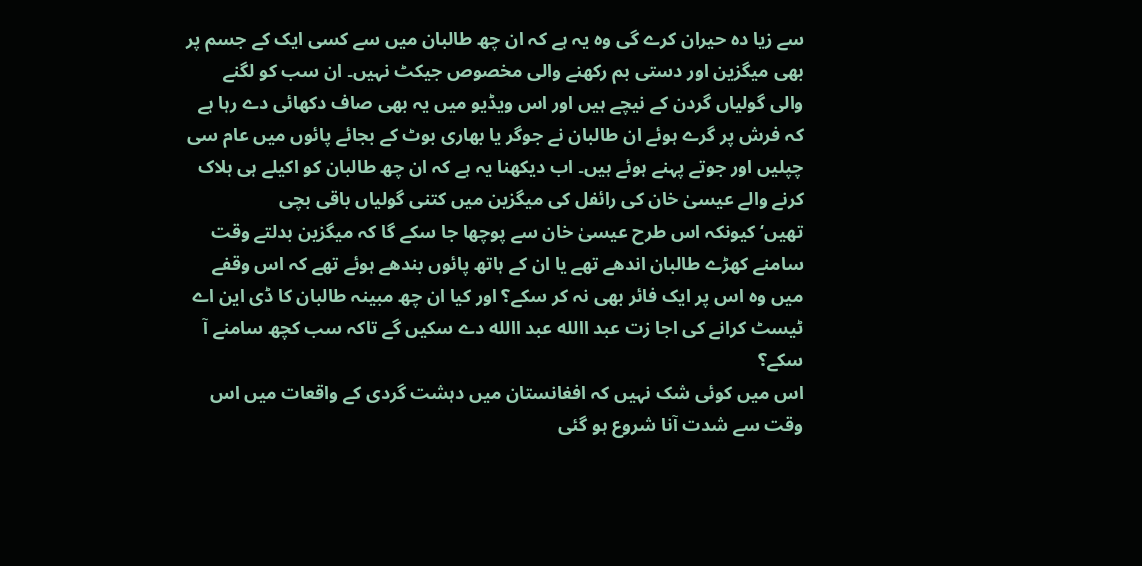سے زیا دہ حیران کرے گی وہ یہ ہے کہ ان چھ طالبان میں سے کسی ایک کے جسم پر بھی میگزین اور دستی بم رکھنے والی مخصوص جیکٹ نہیں۔ ان سب کو لگنے والی گولیاں گردن کے نیچے ہیں اور اس ویڈیو میں یہ بھی صاف دکھائی دے رہا ہے کہ فرش پر گرے ہوئے ان طالبان نے جوگر یا بھاری بوٹ کے بجائے پائوں میں عام سی چپلیں اور جوتے پہنے ہوئے ہیں۔ اب دیکھنا یہ ہے کہ ان چھ طالبان کو اکیلے ہی ہلاک کرنے والے عیسیٰ خان کی رائفل کی میگزین میں کتنی گولیاں باقی بچی تھیں‘کیونکہ اس طرح عیسیٰ خان سے پوچھا جا سکے گا کہ میگزین بدلتے وقت سامنے کھڑے طالبان اندھے تھے یا ان کے ہاتھ پائوں بندھے ہوئے تھے کہ اس وقفے میں وہ اس پر ایک فائر بھی نہ کر سکے؟ اور کیا ان چھ مبینہ طالبان کا ڈی این اے ٹیسٹ کرانے کی اجا زت عبد االله عبد االله دے سکیں گے تاکہ سب کچھ سامنے آ سکے؟
اس میں کوئی شک نہیں کہ افغانستان میں دہشت گردی کے واقعات میں اس وقت سے شدت آنا شروع ہو گئی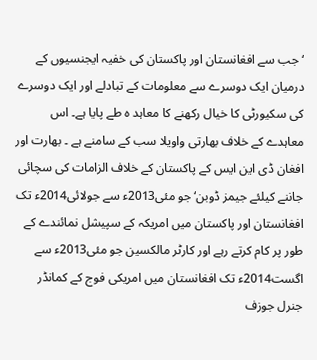‘ جب سے افغانستان اور پاکستان کی خفیہ ایجنسیوں کے درمیان ایک دوسرے سے معلومات کے تبادلے اور ایک دوسرے کی سکیورٹی کا خیال رکھنے کا معاہد ہ طے پایا ہے۔ اس معاہدے کے خلاف بھارتی واویلا سب کے سامنے ہے ۔ بھارت اور افغان ڈی این ایس کے پاکستان کے خلاف الزامات کی سچائی جاننے کیلئے جیمز ڈوبن‘ جو مئی2013ء سے جولائی2014ء تک افغانستان اور پاکستان میں امریکہ کے سپیشل نمائندے کے طور پر کام کرتے رہے اور کارٹر مالکسین جو مئی2013ء سے اگست2014ء تک افغانستان میں امریکی فوج کے کمانڈر جنرل جوزف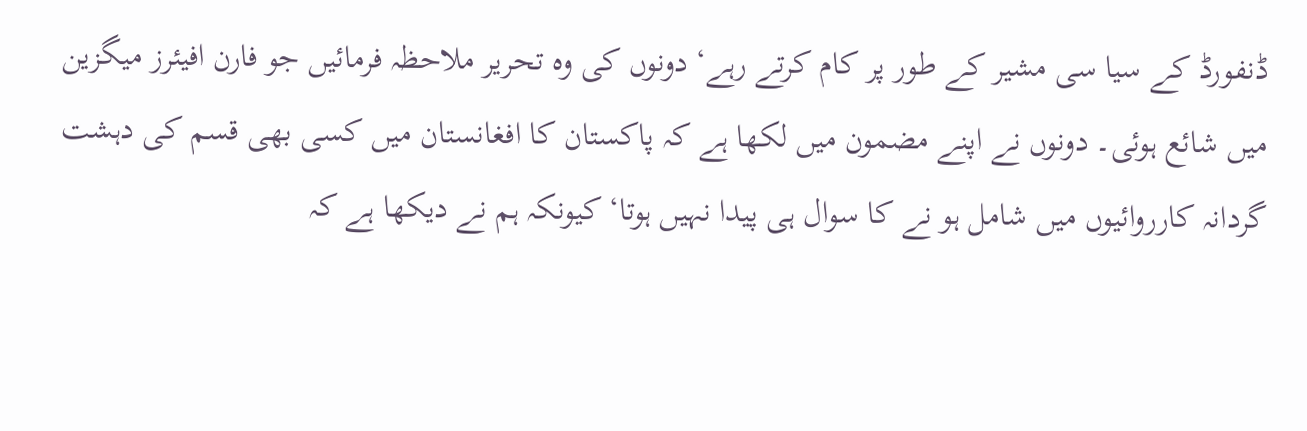ڈنفورڈ کے سیا سی مشیر کے طور پر کام کرتے رہے‘ دونوں کی وہ تحریر ملاحظہ فرمائیں جو فارن افیئرز میگزین میں شائع ہوئی۔ دونوں نے اپنے مضمون میں لکھا ہے کہ پاکستان کا افغانستان میں کسی بھی قسم کی دہشت گردانہ کارروائیوں میں شامل ہو نے کا سوال ہی پیدا نہیں ہوتا‘ کیونکہ ہم نے دیکھا ہے کہ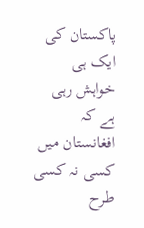پاکستان کی ایک ہی خواہش رہی ہے کہ افغانستان میں کسی نہ کسی طرح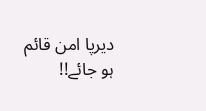دیرپا امن قائم ہو جائے!!